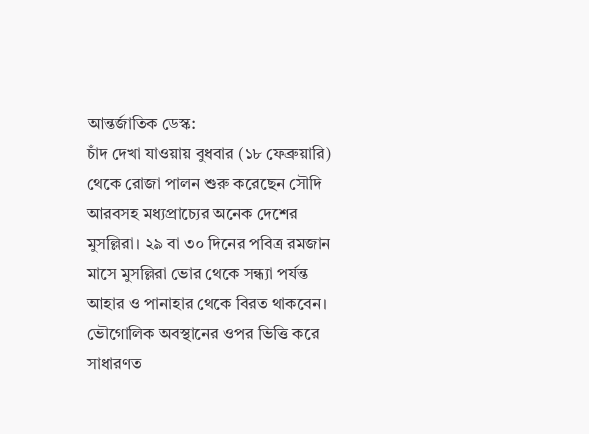আন্তর্জাতিক ডেস্ক:
চাঁদ দেখা যাওয়ায় বুধবার (১৮ ফেব্রুয়ারি) থেকে রোজা পালন শুরু করেছেন সৌদি আরবসহ মধ্যপ্রাচ্যের অনেক দেশের মুসল্লিরা। ২৯ বা ৩০ দিনের পবিত্র রমজান মাসে মুসল্লিরা ভোর থেকে সন্ধ্যা পর্যন্ত আহার ও পানাহার থেকে বিরত থাকবেন। ভৌগোলিক অবস্থানের ওপর ভিত্তি করে সাধারণত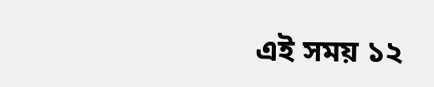এই সময় ১২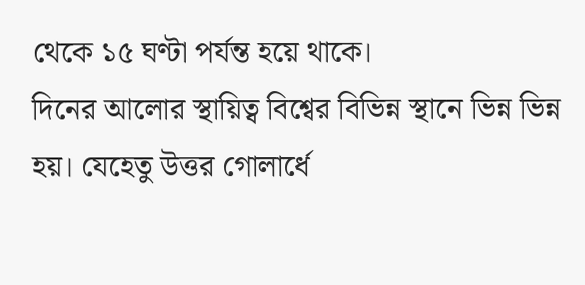থেকে ১৫ ঘণ্টা পর্যন্ত হয়ে থাকে।
দিনের আলোর স্থায়িত্ব বিশ্বের বিভিন্ন স্থানে ভিন্ন ভিন্ন হয়। যেহেতু উত্তর গোলার্ধে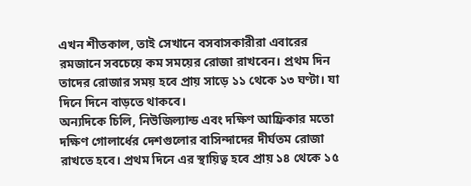এখন শীতকাল, তাই সেখানে বসবাসকারীরা এবারের রমজানে সবচেয়ে কম সময়ের রোজা রাখবেন। প্রথম দিন তাদের রোজার সময় হবে প্রায় সাড়ে ১১ থেকে ১৩ ঘণ্টা। যা দিনে দিনে বাড়তে থাকবে।
অন্যদিকে চিলি, নিউজিল্যান্ড এবং দক্ষিণ আফ্রিকার মতো দক্ষিণ গোলার্ধের দেশগুলোর বাসিন্দাদের দীর্ঘতম রোজা রাখতে হবে। প্রথম দিনে এর স্থায়িত্ব হবে প্রায় ১৪ থেকে ১৫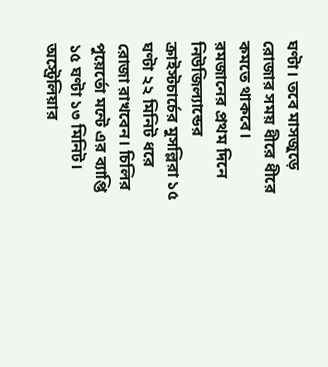ঘণ্টা। তবে মাসজুড়ে রোজার সময় ধীরে ধীরে কমতে থাকবে।
রমজানের প্রথম দিনে নিউজিল্যান্ডের ক্রাইস্টচার্চের মুসল্লিরা ১৫ ঘণ্টা ২২ মিনিট ধরে রোজা রাখবেন। চিলির পুয়ের্তো মন্টে এর ব্যাপ্তি ১৫ ঘণ্টা ১৩ মিনিট। অস্ট্রেলিয়ার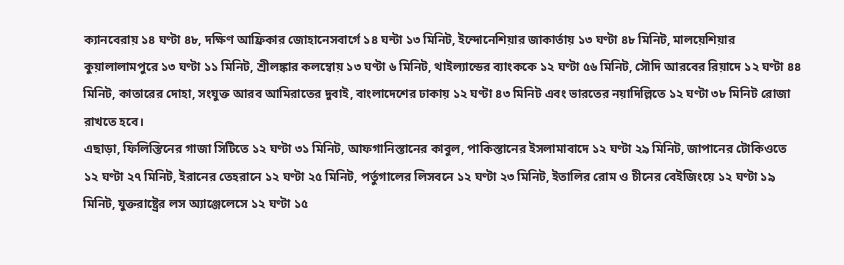ক্যানবেরায় ১৪ ঘণ্টা ৪৮, দক্ষিণ আফ্রিকার জোহানেসবার্গে ১৪ ঘন্টা ১৩ মিনিট, ইন্দোনেশিয়ার জাকার্তায় ১৩ ঘণ্টা ৪৮ মিনিট, মালয়েশিয়ার কুয়ালালামপুরে ১৩ ঘণ্টা ১১ মিনিট, শ্রীলঙ্কার কলম্বোয় ১৩ ঘণ্টা ৬ মিনিট, থাইল্যান্ডের ব্যাংককে ১২ ঘণ্টা ৫৬ মিনিট, সৌদি আরবের রিয়াদে ১২ ঘণ্টা ৪৪ মিনিট, কাতারের দোহা, সংযুক্ত আরব আমিরাতের দুবাই, বাংলাদেশের ঢাকায় ১২ ঘণ্টা ৪৩ মিনিট এবং ভারতের নয়াদিল্লিতে ১২ ঘণ্টা ৩৮ মিনিট রোজা রাখতে হবে।
এছাড়া, ফিলিস্তিনের গাজা সিটিতে ১২ ঘণ্টা ৩১ মিনিট, আফগানিস্তানের কাবুল, পাকিস্তানের ইসলামাবাদে ১২ ঘণ্টা ২৯ মিনিট, জাপানের টোকিওতে ১২ ঘণ্টা ২৭ মিনিট, ইরানের তেহরানে ১২ ঘণ্টা ২৫ মিনিট, পর্তুগালের লিসবনে ১২ ঘণ্টা ২৩ মিনিট, ইতালির রোম ও চীনের বেইজিংয়ে ১২ ঘণ্টা ১৯ মিনিট, যুক্তরাষ্ট্রের লস অ্যাঞ্জেলেসে ১২ ঘণ্টা ১৫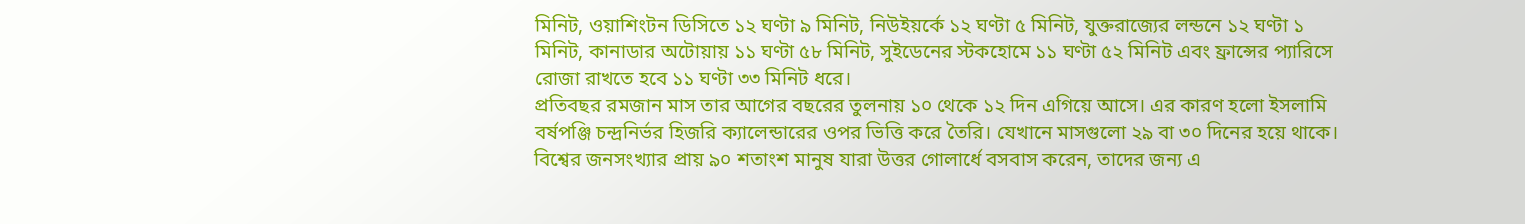মিনিট, ওয়াশিংটন ডিসিতে ১২ ঘণ্টা ৯ মিনিট, নিউইয়র্কে ১২ ঘণ্টা ৫ মিনিট, যুক্তরাজ্যের লন্ডনে ১২ ঘণ্টা ১ মিনিট, কানাডার অটোয়ায় ১১ ঘণ্টা ৫৮ মিনিট, সুইডেনের স্টকহোমে ১১ ঘণ্টা ৫২ মিনিট এবং ফ্রান্সের প্যারিসে রোজা রাখতে হবে ১১ ঘণ্টা ৩৩ মিনিট ধরে।
প্রতিবছর রমজান মাস তার আগের বছরের তুলনায় ১০ থেকে ১২ দিন এগিয়ে আসে। এর কারণ হলো ইসলামি বর্ষপঞ্জি চন্দ্রনির্ভর হিজরি ক্যালেন্ডারের ওপর ভিত্তি করে তৈরি। যেখানে মাসগুলো ২৯ বা ৩০ দিনের হয়ে থাকে।
বিশ্বের জনসংখ্যার প্রায় ৯০ শতাংশ মানুষ যারা উত্তর গোলার্ধে বসবাস করেন, তাদের জন্য এ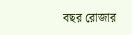বছর রোজার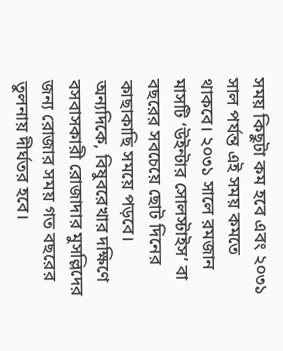সময় কিছুটা কম হবে এবং ২০৩১ সাল পর্যন্ত এই সময় কমতে থাকবে। ২০৩১ সালে রমজান মাসটি ‘উইন্টার সোলস্টাইস’ বা বছরের সবচেয়ে ছোট দিনের কাছাকাছি সময়ে পড়বে।
অন্যদিকে, বিষুবরেখার দক্ষিণে বসবাসকারী রোজাদার মুসল্লিদের জন্য রোজার সময় গত বছরের তুলনায় দীর্ঘতর হবে।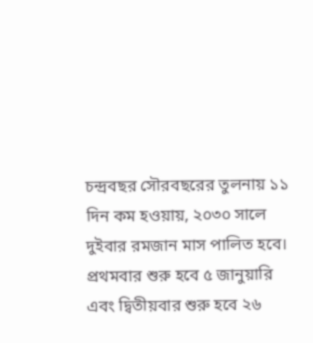চন্দ্রবছর সৌরবছরের তুলনায় ১১ দিন কম হওয়ায়, ২০৩০ সালে দুইবার রমজান মাস পালিত হবে। প্রথমবার শুরু হবে ৫ জানুয়ারি এবং দ্বিতীয়বার শুরু হবে ২৬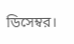ডিসেম্বর।